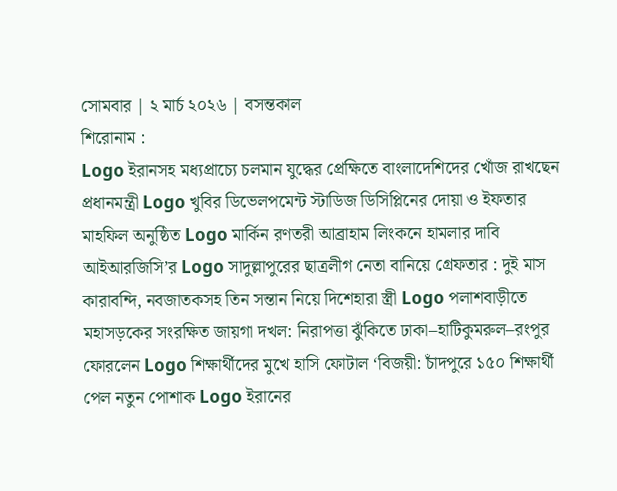সোমবার | ২ মার্চ ২০২৬ | বসন্তকাল
শিরোনাম :
Logo ইরানসহ মধ্যপ্রাচ্যে চলমান যুদ্ধের প্রেক্ষিতে বাংলাদেশিদের খোঁজ রাখছেন প্রধানমন্ত্রী Logo খুবির ডিভেলপমেন্ট স্টাডিজ ডিসিপ্লিনের দোয়া ও ইফতার মাহফিল অনুষ্ঠিত Logo মার্কিন রণতরী আব্রাহাম লিংকনে হামলার দাবি আইআরজিসি’র Logo সাদুল্লাপুরের ছাত্রলীগ নেতা বানিয়ে গ্রেফতার : দুই মাস কারাবন্দি, নবজাতকসহ তিন সন্তান নিয়ে দিশেহারা স্ত্রী Logo পলাশবাড়ীতে মহাসড়কের সংরক্ষিত জায়গা দখল: নিরাপত্তা ঝুঁকিতে ঢাকা–হাটিকুমরুল–রংপুর ফোরলেন Logo শিক্ষার্থীদের মুখে হাসি ফোটাল ‘বিজয়ী: চাঁদপুরে ১৫০ শিক্ষার্থী পেল নতুন পোশাক Logo ইরানের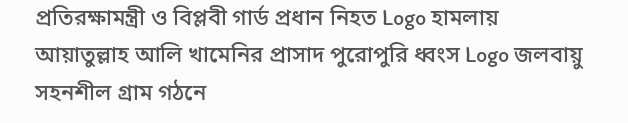প্রতিরক্ষামন্ত্রী ও বিপ্লবী গার্ড প্রধান নিহত Logo হামলায় আয়াতুল্লাহ আলি খামেনির প্রাসাদ পুরোপুরি ধ্বংস Logo জলবায়ু সহনশীল গ্রাম গঠনে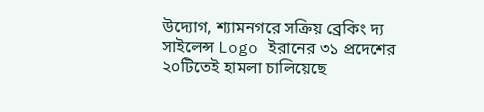উদ্যোগ, শ্যামনগরে সক্রিয় ব্রেকিং দ্য সাইলেন্স Logo ইরানের ৩১ প্রদেশের ২০টিতেই হামলা চালিয়েছে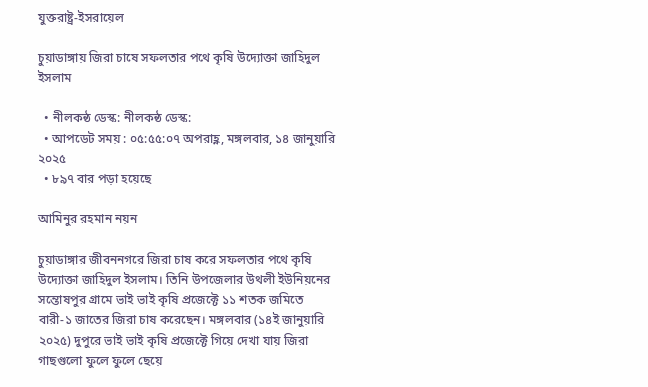যুক্তরাষ্ট্র-ইসরায়েল

চুয়াডাঙ্গায় জিরা চাষে সফলতার পথে কৃষি উদ্যোক্তা জাহিদুল ইসলাম

  • নীলকন্ঠ ডেস্ক: নীলকন্ঠ ডেস্ক:
  • আপডেট সময় : ০৫:৫৫:০৭ অপরাহ্ণ, মঙ্গলবার, ১৪ জানুয়ারি ২০২৫
  • ৮৯৭ বার পড়া হয়েছে

আমিনুর রহমান নয়ন

চুয়াডাঙ্গার জীবননগরে জিরা চাষ করে সফলতার পথে কৃষি উদ্যোক্তা জাহিদুল ইসলাম। তিনি উপজেলার উথলী ইউনিয়নের সন্তোষপুর গ্রামে ভাই ভাই কৃষি প্রজেক্টে ১১ শতক জমিতে বারী-১ জাতের জিরা চাষ করেছেন। মঙ্গলবার (১৪ই জানুয়ারি ২০২৫) দুপুরে ভাই ভাই কৃষি প্রজেক্টে গিয়ে দেখা যায় জিরা গাছগুলো ফুলে ফুলে ছেয়ে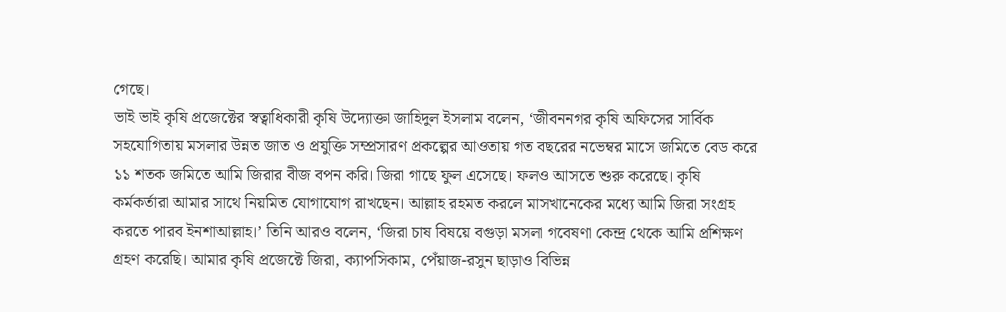গেছে।
ভাই ভাই কৃষি প্রজেক্টের স্বত্বাধিকারী কৃষি উদ্যোক্তা জাহিদুল ইসলাম বলেন, ‘জীবননগর কৃষি অফিসের সার্বিক সহযোগিতায় মসলার উন্নত জাত ও প্রযুক্তি সম্প্রসারণ প্রকল্পের আওতায় গত বছরের নভেম্বর মাসে জমিতে বেড করে ১১ শতক জমিতে আমি জিরার বীজ বপন করি। জিরা গাছে ফুল এসেছে। ফলও আসতে শুরু করেছে। কৃষি কর্মকর্তারা আমার সাথে নিয়মিত যোগাযোগ রাখছেন। আল্লাহ রহমত করলে মাসখানেকের মধ্যে আমি জিরা সংগ্রহ করতে পারব ইনশাআল্লাহ।’ তিনি আরও বলেন, ‘জিরা চাষ বিষয়ে বগুড়া মসলা গবেষণা কেন্দ্র থেকে আমি প্রশিক্ষণ গ্রহণ করেছি। আমার কৃষি প্রজেক্টে জিরা, ক্যাপসিকাম, পেঁয়াজ-রসুন ছাড়াও বিভিন্ন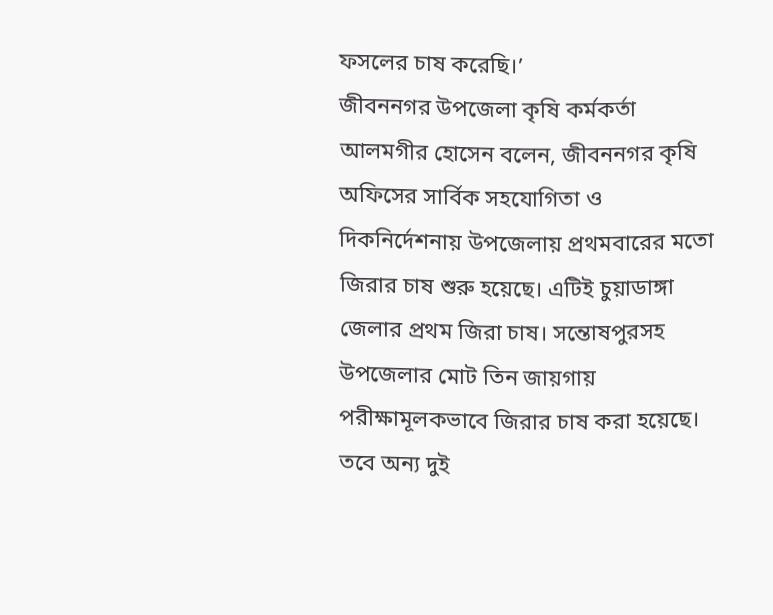ফসলের চাষ করেছি।’
জীবননগর উপজেলা কৃষি কর্মকর্তা আলমগীর হোসেন বলেন, জীবননগর কৃষি অফিসের সার্বিক সহযোগিতা ও দিকনির্দেশনায় উপজেলায় প্রথমবারের মতো জিরার চাষ শুরু হয়েছে। এটিই চুয়াডাঙ্গা জেলার প্রথম জিরা চাষ। সন্তোষপুরসহ উপজেলার মোট তিন জায়গায় পরীক্ষামূলকভাবে জিরার চাষ করা হয়েছে। তবে অন্য দুই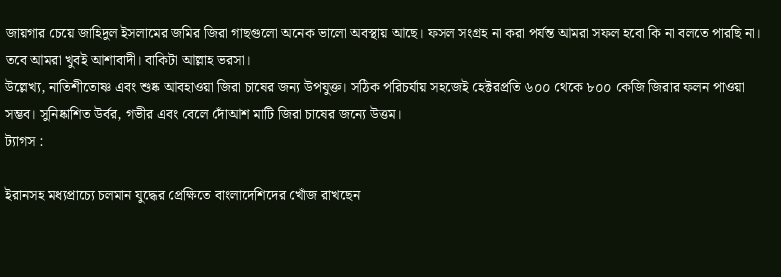জায়গার চেয়ে জাহিদুল ইসলামের জমির জিরা গাছগুলো অনেক ভালো অবস্থায় আছে। ফসল সংগ্রহ না করা পর্যন্ত আমরা সফল হবো কি না বলতে পারছি না। তবে আমরা খুবই আশাবাদী। বাকিটা আল্লাহ ভরসা।
উল্লেখ্য, নাতিশীতোষ্ণ এবং শুষ্ক আবহাওয়া জিরা চাষের জন্য উপযুক্ত। সঠিক পরিচর্যায় সহজেই হেক্টরপ্রতি ৬০০ থেকে ৮০০ কেজি জিরার ফলন পাওয়া সম্ভব। সুনিষ্কাশিত উর্বর, গভীর এবং বেলে দোঁআশ মাটি জিরা চাষের জন্যে উত্তম।
ট্যাগস :

ইরানসহ মধ্যপ্রাচ্যে চলমান যুদ্ধের প্রেক্ষিতে বাংলাদেশিদের খোঁজ রাখছেন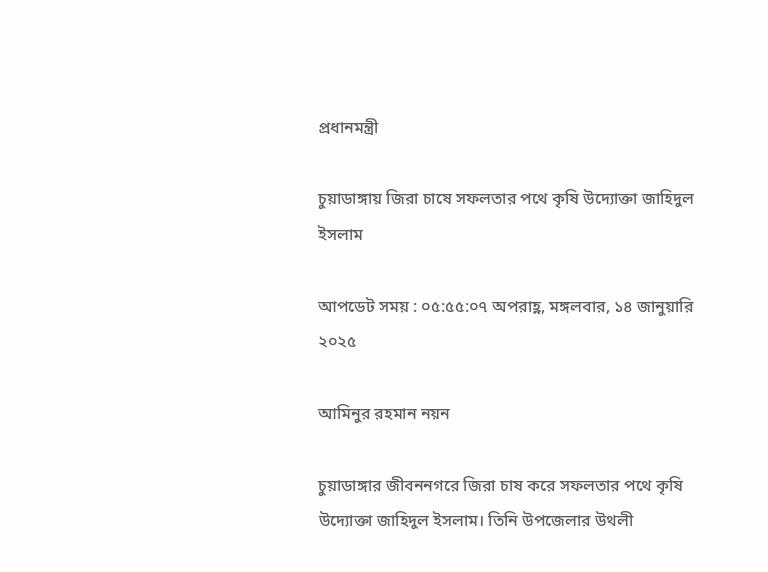প্রধানমন্ত্রী

চুয়াডাঙ্গায় জিরা চাষে সফলতার পথে কৃষি উদ্যোক্তা জাহিদুল ইসলাম

আপডেট সময় : ০৫:৫৫:০৭ অপরাহ্ণ, মঙ্গলবার, ১৪ জানুয়ারি ২০২৫

আমিনুর রহমান নয়ন

চুয়াডাঙ্গার জীবননগরে জিরা চাষ করে সফলতার পথে কৃষি উদ্যোক্তা জাহিদুল ইসলাম। তিনি উপজেলার উথলী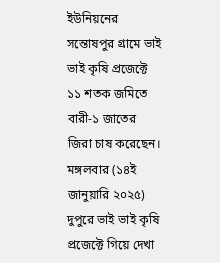ইউনিয়নের সন্তোষপুর গ্রামে ভাই ভাই কৃষি প্রজেক্টে ১১ শতক জমিতে বারী-১ জাতের জিরা চাষ করেছেন। মঙ্গলবার (১৪ই জানুয়ারি ২০২৫) দুপুরে ভাই ভাই কৃষি প্রজেক্টে গিয়ে দেখা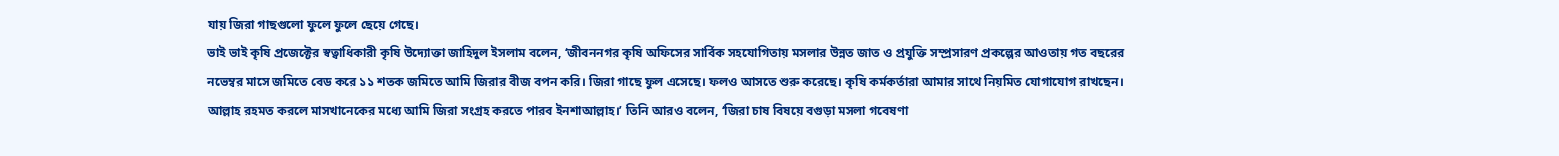যায় জিরা গাছগুলো ফুলে ফুলে ছেয়ে গেছে।
ভাই ভাই কৃষি প্রজেক্টের স্বত্বাধিকারী কৃষি উদ্যোক্তা জাহিদুল ইসলাম বলেন, ‘জীবননগর কৃষি অফিসের সার্বিক সহযোগিতায় মসলার উন্নত জাত ও প্রযুক্তি সম্প্রসারণ প্রকল্পের আওতায় গত বছরের নভেম্বর মাসে জমিতে বেড করে ১১ শতক জমিতে আমি জিরার বীজ বপন করি। জিরা গাছে ফুল এসেছে। ফলও আসতে শুরু করেছে। কৃষি কর্মকর্তারা আমার সাথে নিয়মিত যোগাযোগ রাখছেন। আল্লাহ রহমত করলে মাসখানেকের মধ্যে আমি জিরা সংগ্রহ করতে পারব ইনশাআল্লাহ।’ তিনি আরও বলেন, ‘জিরা চাষ বিষয়ে বগুড়া মসলা গবেষণা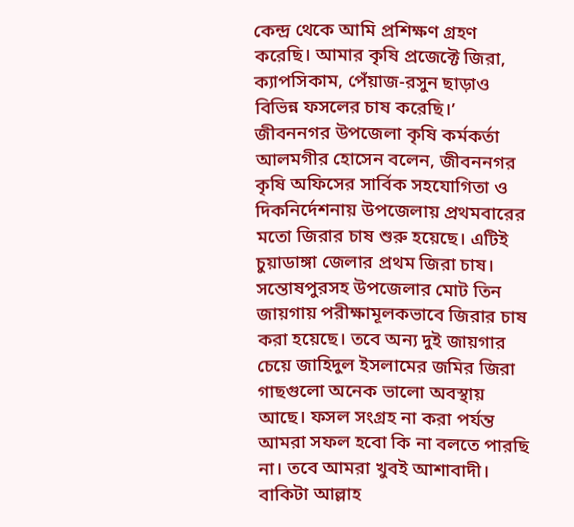কেন্দ্র থেকে আমি প্রশিক্ষণ গ্রহণ করেছি। আমার কৃষি প্রজেক্টে জিরা, ক্যাপসিকাম, পেঁয়াজ-রসুন ছাড়াও বিভিন্ন ফসলের চাষ করেছি।’
জীবননগর উপজেলা কৃষি কর্মকর্তা আলমগীর হোসেন বলেন, জীবননগর কৃষি অফিসের সার্বিক সহযোগিতা ও দিকনির্দেশনায় উপজেলায় প্রথমবারের মতো জিরার চাষ শুরু হয়েছে। এটিই চুয়াডাঙ্গা জেলার প্রথম জিরা চাষ। সন্তোষপুরসহ উপজেলার মোট তিন জায়গায় পরীক্ষামূলকভাবে জিরার চাষ করা হয়েছে। তবে অন্য দুই জায়গার চেয়ে জাহিদুল ইসলামের জমির জিরা গাছগুলো অনেক ভালো অবস্থায় আছে। ফসল সংগ্রহ না করা পর্যন্ত আমরা সফল হবো কি না বলতে পারছি না। তবে আমরা খুবই আশাবাদী। বাকিটা আল্লাহ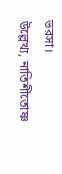ভরসা।
উল্লেখ্য, নাতিশীতোষ্ণ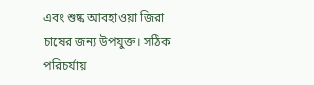এবং শুষ্ক আবহাওয়া জিরা চাষের জন্য উপযুক্ত। সঠিক পরিচর্যায়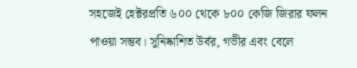সহজেই হেক্টরপ্রতি ৬০০ থেকে ৮০০ কেজি জিরার ফলন পাওয়া সম্ভব। সুনিষ্কাশিত উর্বর, গভীর এবং বেলে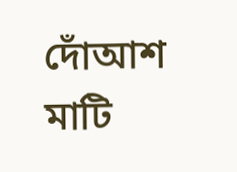দোঁআশ মাটি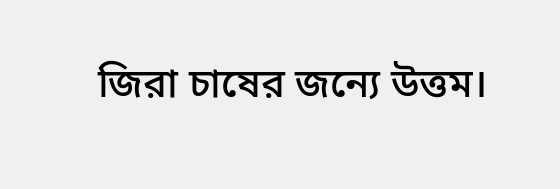জিরা চাষের জন্যে উত্তম।